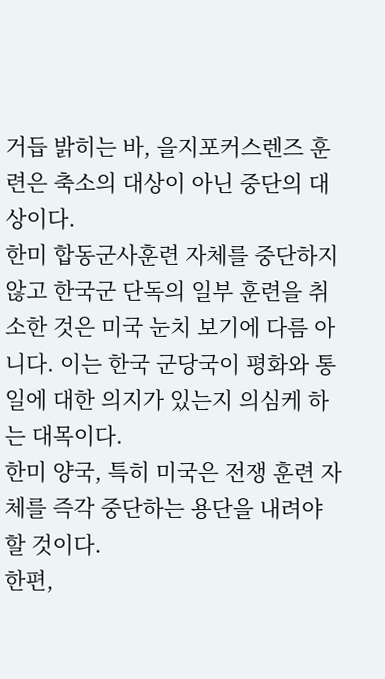거듭 밝히는 바, 을지포커스렌즈 훈련은 축소의 대상이 아닌 중단의 대상이다.
한미 합동군사훈련 자체를 중단하지 않고 한국군 단독의 일부 훈련을 취소한 것은 미국 눈치 보기에 다름 아니다. 이는 한국 군당국이 평화와 통일에 대한 의지가 있는지 의심케 하는 대목이다.
한미 양국, 특히 미국은 전쟁 훈련 자체를 즉각 중단하는 용단을 내려야 할 것이다.
한편,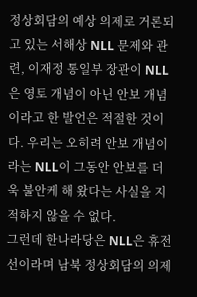정상회담의 예상 의제로 거론되고 있는 서해상 NLL 문제와 관련, 이재정 통일부 장관이 NLL은 영토 개념이 아닌 안보 개념이라고 한 발언은 적절한 것이다. 우리는 오히려 안보 개념이라는 NLL이 그동안 안보를 더욱 불안케 해 왔다는 사실을 지적하지 않을 수 없다.
그런데 한나라당은 NLL은 휴전선이라며 남북 정상회담의 의제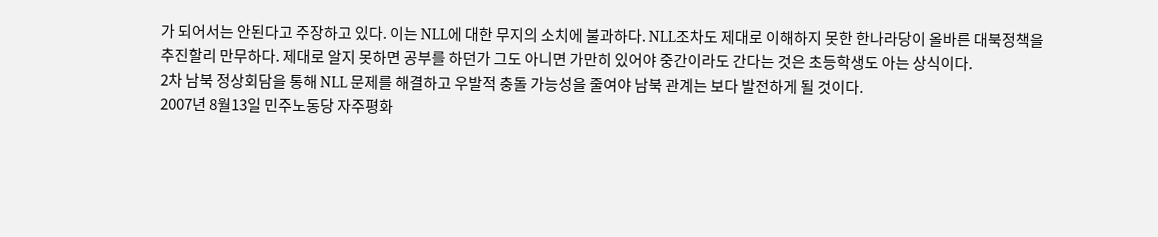가 되어서는 안된다고 주장하고 있다. 이는 NLL에 대한 무지의 소치에 불과하다. NLL조차도 제대로 이해하지 못한 한나라당이 올바른 대북정책을 추진할리 만무하다. 제대로 알지 못하면 공부를 하던가 그도 아니면 가만히 있어야 중간이라도 간다는 것은 초등학생도 아는 상식이다.
2차 남북 정상회담을 통해 NLL 문제를 해결하고 우발적 충돌 가능성을 줄여야 남북 관계는 보다 발전하게 될 것이다.
2007년 8월13일 민주노동당 자주평화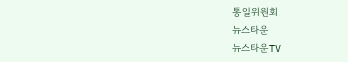통일위원회
뉴스타운
뉴스타운TV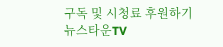구독 및 시청료 후원하기
뉴스타운TV